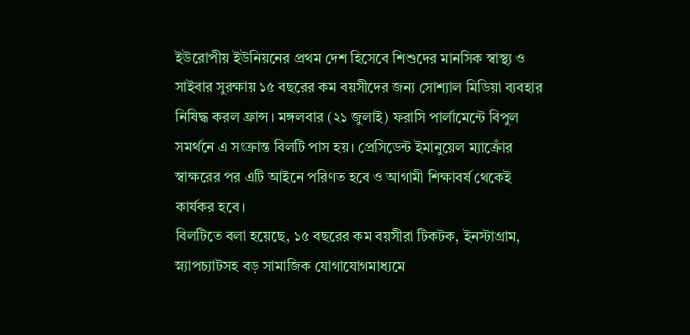ইউরোপীয় ইউনিয়নের প্রথম দেশ হিসেবে শিশুদের মানসিক স্বাস্থ্য ও সাইবার সুরক্ষায় ১৫ বছরের কম বয়সীদের জন্য সোশ্যাল মিডিয়া ব্যবহার নিষিদ্ধ করল ফ্রান্স। মঙ্গলবার (২১ জুলাই) ফরাসি পার্লামেন্টে বিপুল সমর্থনে এ সংক্রান্ত বিলটি পাস হয়। প্রেসিডেন্ট ইমানুয়েল ম্যাক্রোঁর স্বাক্ষরের পর এটি আইনে পরিণত হবে ও আগামী শিক্ষাবর্ষ থেকেই কার্যকর হবে।
বিলটিতে বলা হয়েছে, ১৫ বছরের কম বয়সীরা টিকটক, ইনস্টাগ্রাম, স্ন্যাপচ্যাটসহ বড় সামাজিক যোগাযোগমাধ্যমে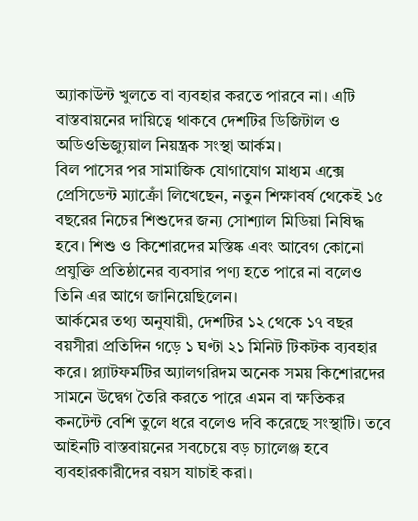অ্যাকাউন্ট খুলতে বা ব্যবহার করতে পারবে না। এটি বাস্তবায়নের দায়িত্বে থাকবে দেশটির ডিজিটাল ও অডিওভিজ্যুয়াল নিয়ন্ত্রক সংস্থা আর্কম।
বিল পাসের পর সামাজিক যোগাযোগ মাধ্যম এক্সে প্রেসিডেন্ট ম্যাক্রোঁ লিখেছেন, নতুন শিক্ষাবর্ষ থেকেই ১৫ বছরের নিচের শিশুদের জন্য সোশ্যাল মিডিয়া নিষিদ্ধ হবে। শিশু ও কিশোরদের মস্তিষ্ক এবং আবেগ কোনো প্রযুক্তি প্রতিষ্ঠানের ব্যবসার পণ্য হতে পারে না বলেও তিনি এর আগে জানিয়েছিলেন।
আর্কমের তথ্য অনুযায়ী, দেশটির ১২ থেকে ১৭ বছর বয়সীরা প্রতিদিন গড়ে ১ ঘণ্টা ২১ মিনিট টিকটক ব্যবহার করে। প্ল্যাটফর্মটির অ্যালগরিদম অনেক সময় কিশোরদের সামনে উদ্বেগ তৈরি করতে পারে এমন বা ক্ষতিকর কনটেন্ট বেশি তুলে ধরে বলেও দবি করেছে সংস্থাটি। তবে আইনটি বাস্তবায়নের সবচেয়ে বড় চ্যালেঞ্জ হবে ব্যবহারকারীদের বয়স যাচাই করা।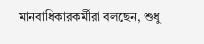মানবাধিকারকর্মীরা বলছেন, শুধু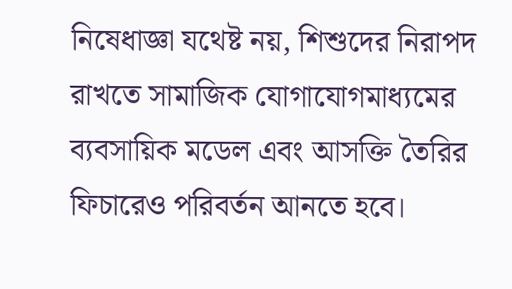নিষেধাজ্ঞা যথেষ্ট নয়, শিশুদের নিরাপদ রাখতে সামাজিক যোগাযোগমাধ্যমের ব্যবসায়িক মডেল এবং আসক্তি তৈরির ফিচারেও পরিবর্তন আনতে হবে।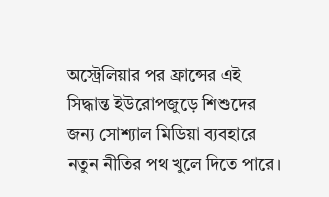অস্ট্রেলিয়ার পর ফ্রান্সের এই সিদ্ধান্ত ইউরোপজুড়ে শিশুদের জন্য সোশ্যাল মিডিয়া ব্যবহারে নতুন নীতির পথ খুলে দিতে পারে।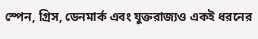স্পেন, গ্রিস, ডেনমার্ক এবং যুক্তরাজ্যও একই ধরনের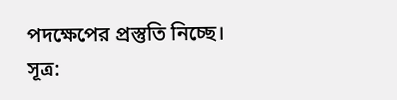পদক্ষেপের প্রস্তুতি নিচ্ছে।
সূত্র: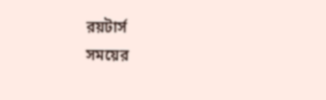রয়টার্স
সময়ের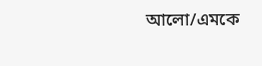আলো/এমকে